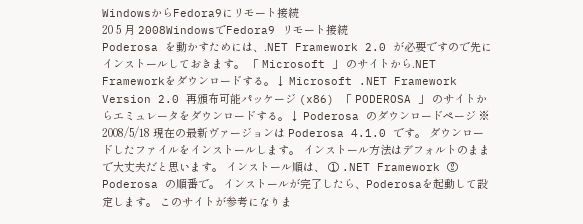WindowsからFedora9にリモート接続
20 5 月 2008WindowsでFedora9 リモート接続
Poderosa を動かすためには、.NET Framework 2.0 が必要ですので先にインストールしておきます。 「 Microsoft 」 のサイトから.NET Frameworkをダウンロードする。↓ Microsoft .NET Framework Version 2.0 再頒布可能パッケージ (x86) 「 PODEROSA 」 のサイトからエミュレータをダウンロードする。↓ Poderosa のダウンロードページ ※ 2008/5/18 現在の最新ヴァージョンは Poderosa 4.1.0 です。 ダウンロードしたファイルをインストールします。 インストール方法はデフォルトのままで大丈夫だと思います。 インストール順は、 ① .NET Framework ② Poderosa の順番で。 インストールが完了したら、Poderosaを起動して設定します。 このサイトが参考になりま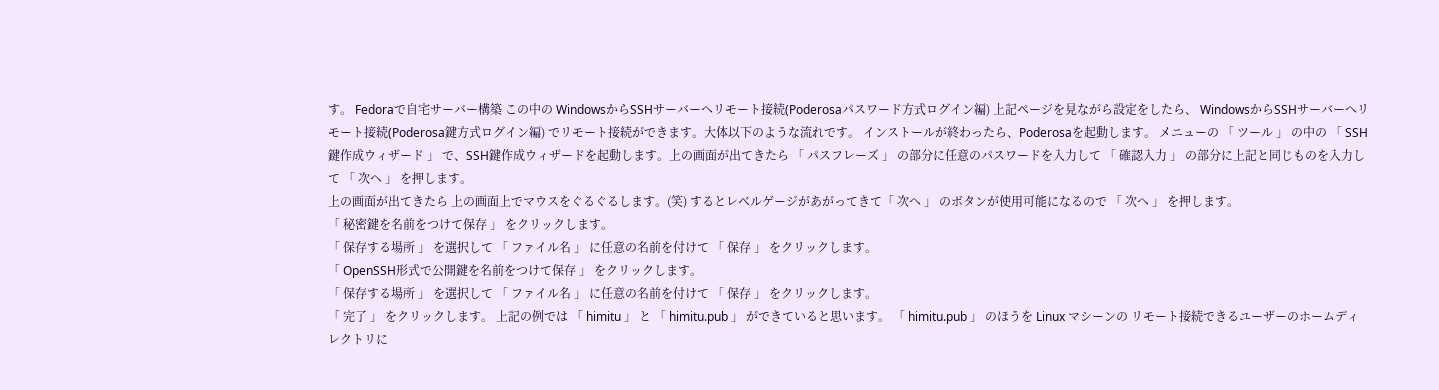す。 Fedoraで自宅サーバー構築 この中の WindowsからSSHサーバーへリモート接続(Poderosaパスワード方式ログイン編) 上記ページを見ながら設定をしたら、 WindowsからSSHサーバーへリモート接続(Poderosa鍵方式ログイン編) でリモート接続ができます。大体以下のような流れです。 インストールが終わったら、Poderosaを起動します。 メニューの 「 ツール 」 の中の 「 SSH鍵作成ウィザード 」 で、SSH鍵作成ウィザードを起動します。上の画面が出てきたら 「 パスフレーズ 」 の部分に任意のパスワードを入力して 「 確認入力 」 の部分に上記と同じものを入力して 「 次へ 」 を押します。
上の画面が出てきたら 上の画面上でマウスをぐるぐるします。(笑) するとレベルゲージがあがってきて「 次へ 」 のボタンが使用可能になるので 「 次へ 」 を押します。
「 秘密鍵を名前をつけて保存 」 をクリックします。
「 保存する場所 」 を選択して 「 ファイル名 」 に任意の名前を付けて 「 保存 」 をクリックします。
「 OpenSSH形式で公開鍵を名前をつけて保存 」 をクリックします。
「 保存する場所 」 を選択して 「 ファイル名 」 に任意の名前を付けて 「 保存 」 をクリックします。
「 完了 」 をクリックします。 上記の例では 「 himitu 」 と 「 himitu.pub 」 ができていると思います。 「 himitu.pub 」 のほうを Linux マシーンの リモート接続できるユーザーのホームディレクトリに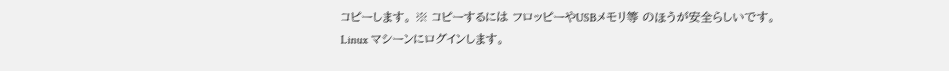コピーします。 ※ コピーするには フロッピーやUSBメモリ等 のほうが安全らしいです。
Linux マシーンにログインします。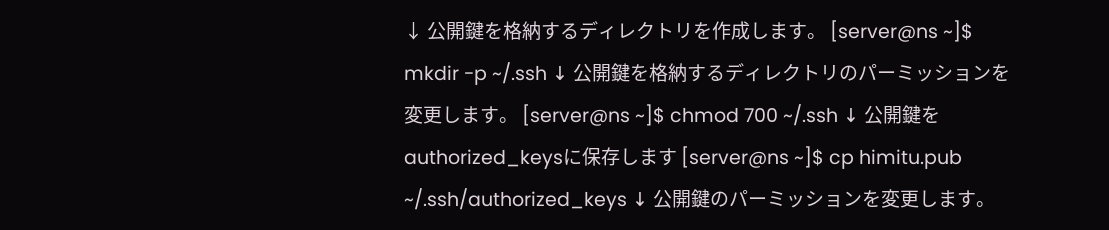↓ 公開鍵を格納するディレクトリを作成します。 [server@ns ~]$ mkdir -p ~/.ssh ↓ 公開鍵を格納するディレクトリのパーミッションを変更します。 [server@ns ~]$ chmod 700 ~/.ssh ↓ 公開鍵をauthorized_keysに保存します [server@ns ~]$ cp himitu.pub ~/.ssh/authorized_keys ↓ 公開鍵のパーミッションを変更します。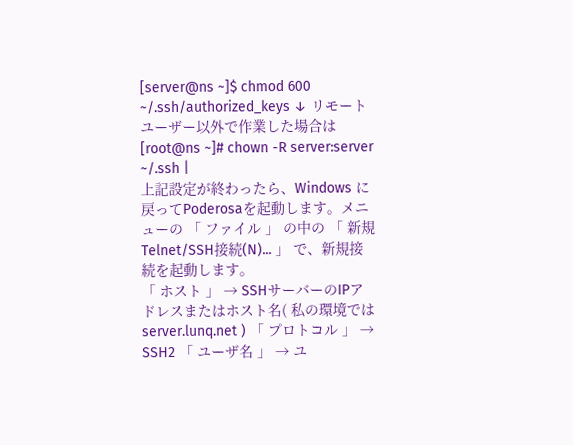[server@ns ~]$ chmod 600 ~/.ssh/authorized_keys ↓ リモートユーザー以外で作業した場合は [root@ns ~]# chown -R server:server ~/.ssh |
上記設定が終わったら、Windows に戻ってPoderosaを起動します。メニューの 「 ファイル 」 の中の 「 新規Telnet/SSH接続(N)... 」 で、新規接続を起動します。
「 ホスト 」 → SSHサーバーのIPアドレスまたはホスト名( 私の環境では server.lunq.net ) 「 プロトコル 」 → SSH2 「 ユーザ名 」 → ユ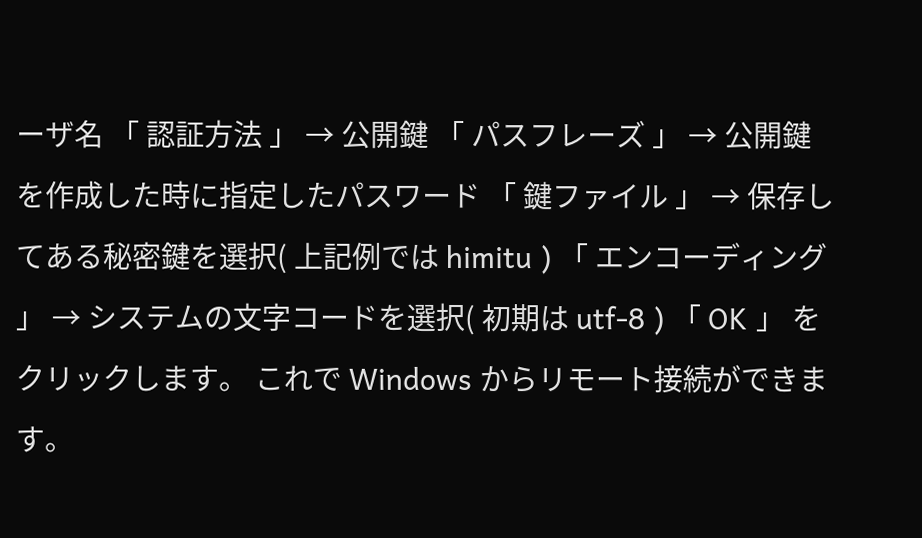ーザ名 「 認証方法 」 → 公開鍵 「 パスフレーズ 」 → 公開鍵を作成した時に指定したパスワード 「 鍵ファイル 」 → 保存してある秘密鍵を選択( 上記例では himitu ) 「 エンコーディング 」 → システムの文字コードを選択( 初期は utf-8 ) 「 OK 」 をクリックします。 これで Windows からリモート接続ができます。